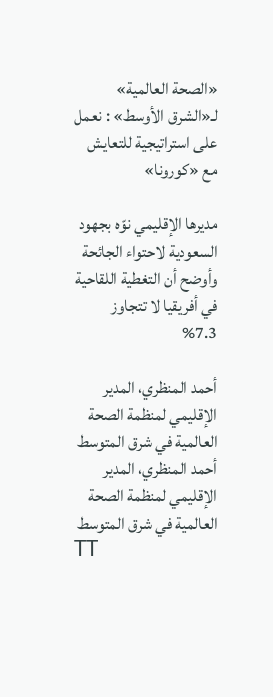«الصحة العالمية» لـ«الشرق الأوسط» : نعمل على استراتيجية للتعايش مع «كورونا»

مديرها الإقليمي نوّه بجهود السعودية لاحتواء الجائحة وأوضح أن التغطية اللقاحية في أفريقيا لا تتجاوز 7.3%

أحمد المنظري، المدير الإقليمي لمنظمة الصحة العالمية في شرق المتوسط
أحمد المنظري، المدير الإقليمي لمنظمة الصحة العالمية في شرق المتوسط
TT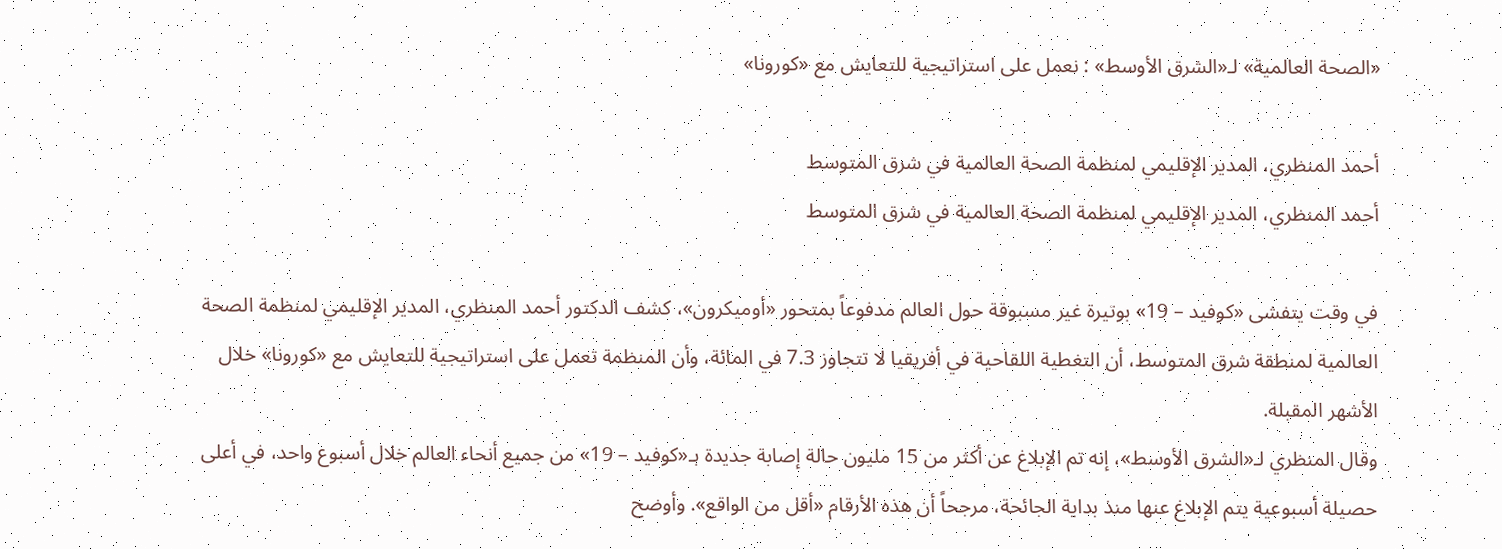«الصحة العالمية» لـ«الشرق الأوسط» : نعمل على استراتيجية للتعايش مع «كورونا»

أحمد المنظري، المدير الإقليمي لمنظمة الصحة العالمية في شرق المتوسط
أحمد المنظري، المدير الإقليمي لمنظمة الصحة العالمية في شرق المتوسط

في وقت يتفشى «كوفيد – 19» بوتيرة غير مسبوقة حول العالم مدفوعاً بمتحور «أوميكرون»، كشف الدكتور أحمد المنظري، المدير الإقليمي لمنظمة الصحة العالمية لمنطقة شرق المتوسط، أن التغطية اللقاحية في أفريقيا لا تتجاوز 7.3 في المائة، وأن المنظمة تعمل على استراتيجية للتعايش مع «كورونا» خلال الأشهر المقبلة.
وقال المنظري لـ«الشرق الأوسط»، إنه تم الإبلاغ عن أكثر من 15 مليون حالة إصابة جديدة بـ«كوفيد – 19» من جميع أنحاء العالم خلال أسبوع واحد، في أعلى حصيلة أسبوعية يتم الإبلاغ عنها منذ بداية الجائحة، مرجحاً أن هذه الأرقام «أقل من الواقع». وأوضح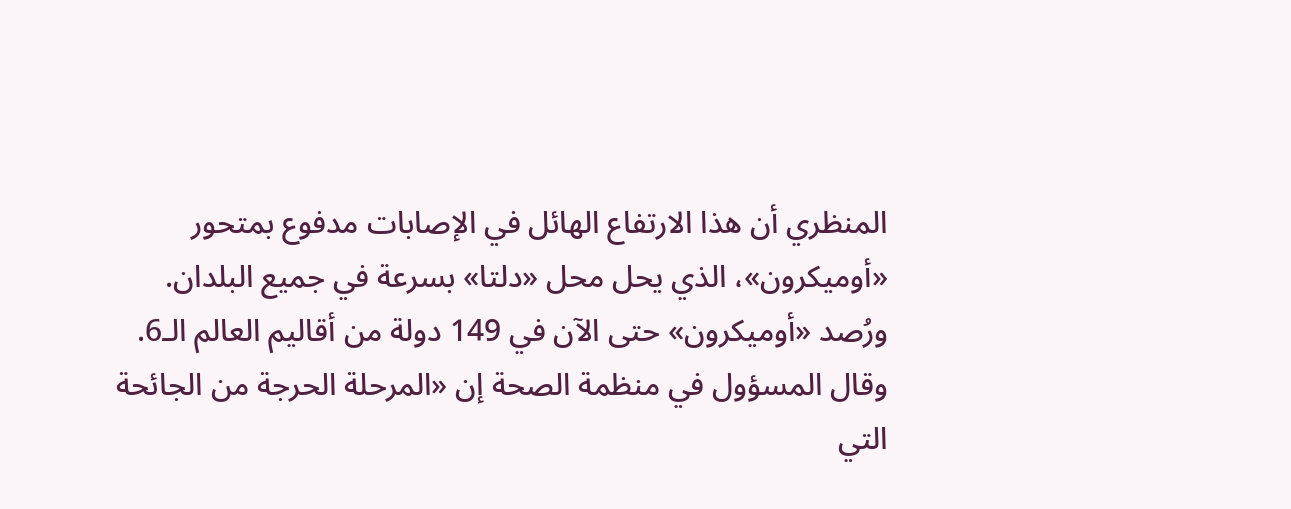المنظري أن هذا الارتفاع الهائل في الإصابات مدفوع بمتحور «أوميكرون»، الذي يحل محل «دلتا» بسرعة في جميع البلدان. ورُصد «أوميكرون» حتى الآن في 149 دولة من أقاليم العالم الـ6.
وقال المسؤول في منظمة الصحة إن «المرحلة الحرجة من الجائحة التي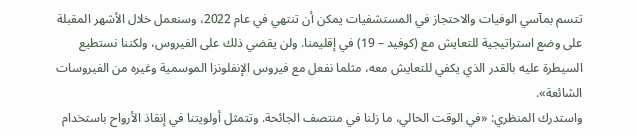تتسم بمآسي الوفيات والاحتجاز في المستشفيات يمكن أن تنتهي في عام 2022، وسنعمل خلال الأشهر المقبلة على وضع استراتيجية للتعايش مع (كوفيد – 19) في إقليمنا. ولن يقضي ذلك على الفيروس، ولكننا نستطيع السيطرة عليه بالقدر الذي يكفي للتعايش معه، مثلما نفعل مع فيروس الإنفلونزا الموسمية وغيره من الفيروسات الشائعة».
واستدرك المنظري: «في الوقت الحالي، ما زلنا في منتصف الجائحة. وتتمثل أولويتنا في إنقاذ الأرواح باستخدام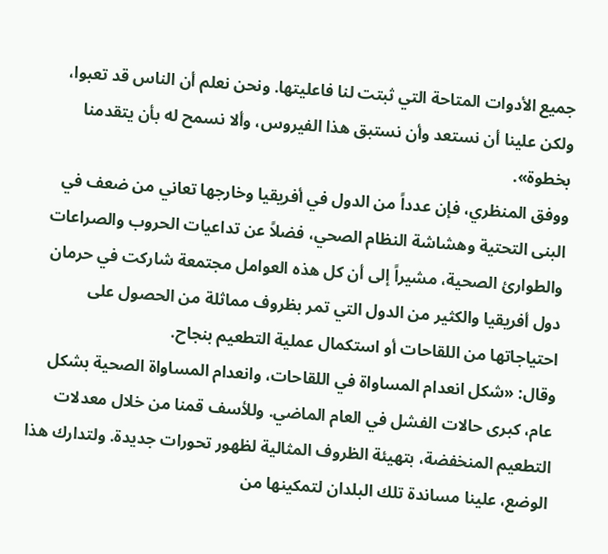جميع الأدوات المتاحة التي ثبتت لنا فاعليتها. ونحن نعلم أن الناس قد تعبوا، ولكن علينا أن نستعد وأن نستبق هذا الفيروس، وألا نسمح له بأن يتقدمنا بخطوة».
ووفق المنظري، فإن عدداً من الدول في أفريقيا وخارجها تعاني من ضعف في البنى التحتية وهشاشة النظام الصحي، فضلاً عن تداعيات الحروب والصراعات والطوارئ الصحية، مشيراً إلى أن كل هذه العوامل مجتمعة شاركت في حرمان دول أفريقيا والكثير من الدول التي تمر بظروف مماثلة من الحصول على احتياجاتها من اللقاحات أو استكمال عملية التطعيم بنجاح.
وقال: «شكل انعدام المساواة في اللقاحات، وانعدام المساواة الصحية بشكل عام، كبرى حالات الفشل في العام الماضي. وللأسف قمنا من خلال معدلات التطعيم المنخفضة، بتهيئة الظروف المثالية لظهور تحورات جديدة. ولتدارك هذا الوضع، علينا مساندة تلك البلدان لتمكينها من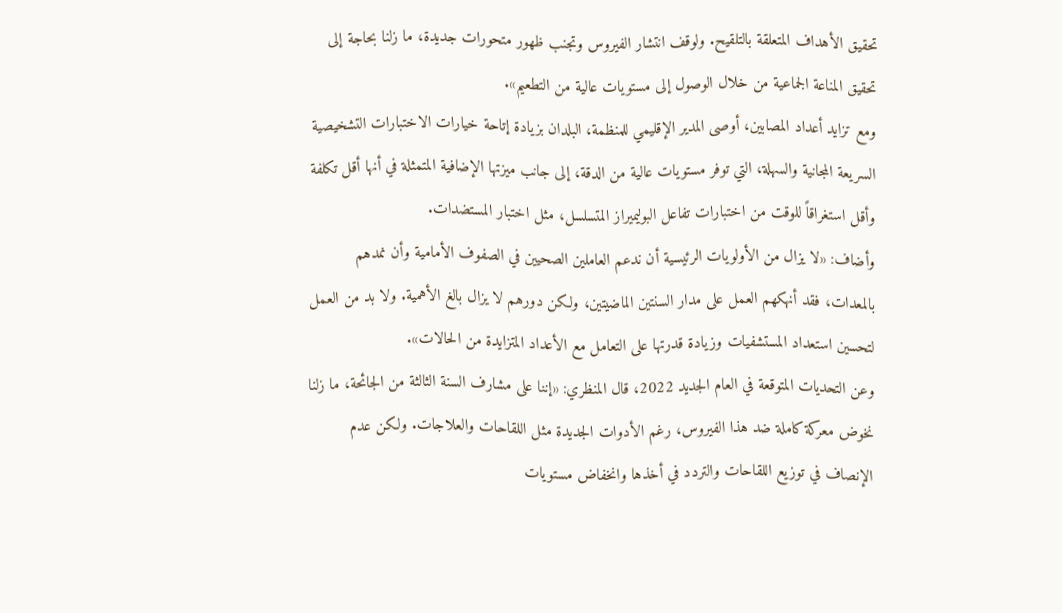تحقيق الأهداف المتعلقة بالتلقيح. ولوقف انتشار الفيروس وتجنب ظهور متحورات جديدة، ما زلنا بحاجة إلى تحقيق المناعة الجماعية من خلال الوصول إلى مستويات عالية من التطعيم».
ومع تزايد أعداد المصابين، أوصى المدير الإقليمي للمنظمة، البلدان بزيادة إتاحة خيارات الاختبارات التشخيصية السريعة المجانية والسهلة، التي توفر مستويات عالية من الدقة، إلى جانب ميزتها الإضافية المتمثلة في أنها أقل تكلفة وأقل استغراقاً للوقت من اختبارات تفاعل البوليميراز المتسلسل، مثل اختبار المستضدات.
وأضاف: «لا يزال من الأولويات الرئيسية أن ندعم العاملين الصحيين في الصفوف الأمامية وأن نمدهم بالمعدات، فقد أنهكهم العمل على مدار السنتين الماضيتين، ولكن دورهم لا يزال بالغ الأهمية. ولا بد من العمل لتحسين استعداد المستشفيات وزيادة قدرتها على التعامل مع الأعداد المتزايدة من الحالات».
وعن التحديات المتوقعة في العام الجديد 2022، قال المنظري: «إننا على مشارف السنة الثالثة من الجائحة، ما زلنا نخوض معركة كاملة ضد هذا الفيروس، رغم الأدوات الجديدة مثل اللقاحات والعلاجات. ولكن عدم الإنصاف في توزيع اللقاحات والتردد في أخذها وانخفاض مستويات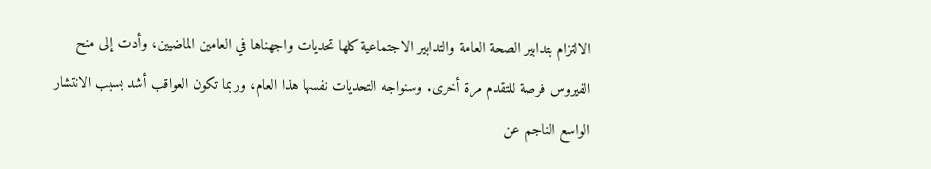الالتزام بتدابير الصحة العامة والتدابير الاجتماعية كلها تحديات واجهناها في العامين الماضيين، وأدت إلى منح الفيروس فرصة للتقدم مرة أخرى. وسنواجه التحديات نفسها هذا العام، وربما تكون العواقب أشد بسبب الانتشار الواسع الناجم عن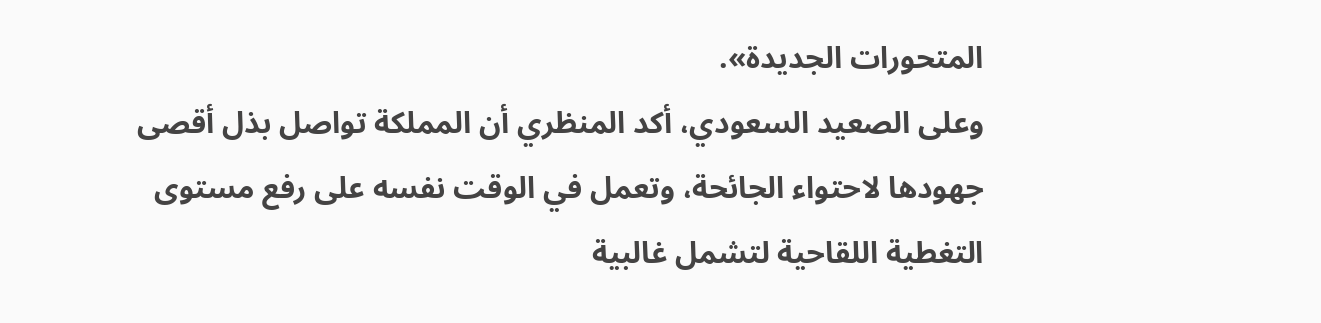المتحورات الجديدة».
وعلى الصعيد السعودي، أكد المنظري أن المملكة تواصل بذل أقصى جهودها لاحتواء الجائحة، وتعمل في الوقت نفسه على رفع مستوى التغطية اللقاحية لتشمل غالبية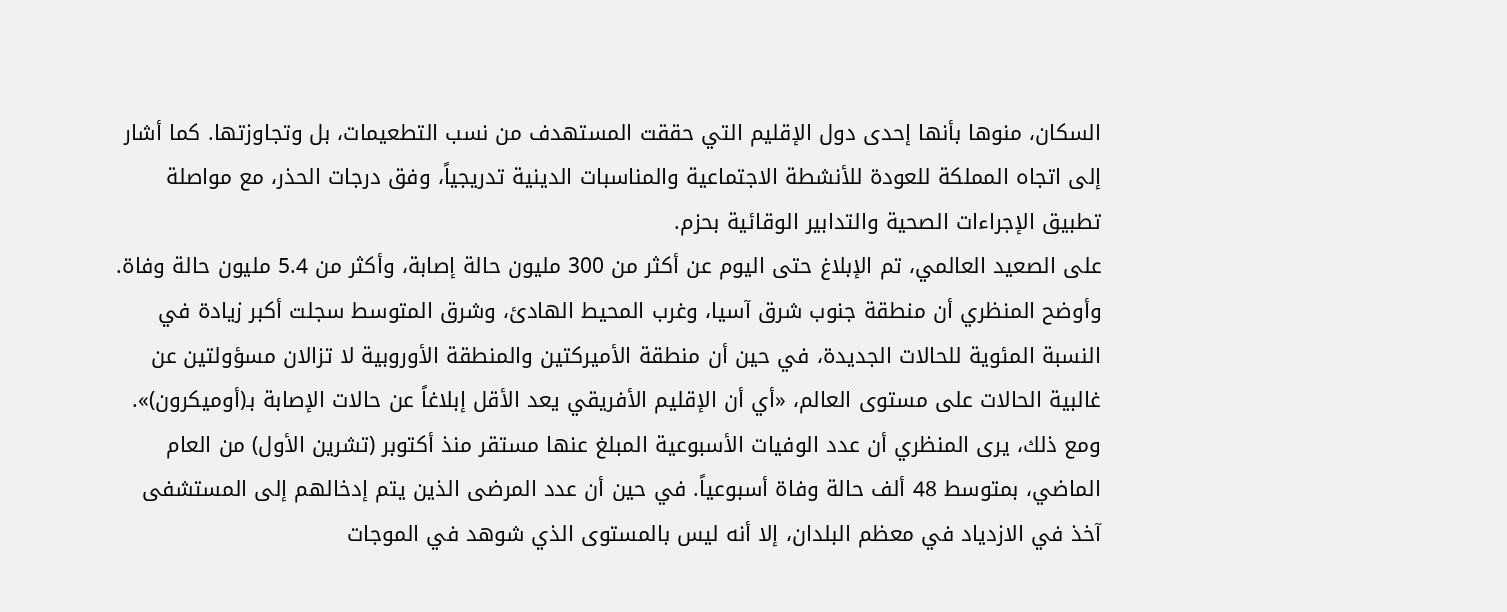السكان، منوها بأنها إحدى دول الإقليم التي حققت المستهدف من نسب التطعيمات، بل وتجاوزتها. كما أشار إلى اتجاه المملكة للعودة للأنشطة الاجتماعية والمناسبات الدينية تدريجياً، وفق درجات الحذر، مع مواصلة تطبيق الإجراءات الصحية والتدابير الوقائية بحزم.
على الصعيد العالمي، تم الإبلاغ حتى اليوم عن أكثر من 300 مليون حالة إصابة، وأكثر من 5.4 مليون حالة وفاة. وأوضح المنظري أن منطقة جنوب شرق آسيا، وغرب المحيط الهادئ، وشرق المتوسط سجلت أكبر زيادة في النسبة المئوية للحالات الجديدة، في حين أن منطقة الأميركتين والمنطقة الأوروبية لا تزالان مسؤولتين عن غالبية الحالات على مستوى العالم، «أي أن الإقليم الأفريقي يعد الأقل إبلاغاً عن حالات الإصابة بـ(أوميكرون)».
ومع ذلك، يرى المنظري أن عدد الوفيات الأسبوعية المبلغ عنها مستقر منذ أكتوبر (تشرين الأول) من العام الماضي، بمتوسط 48 ألف حالة وفاة أسبوعياً. في حين أن عدد المرضى الذين يتم إدخالهم إلى المستشفى آخذ في الازدياد في معظم البلدان، إلا أنه ليس بالمستوى الذي شوهد في الموجات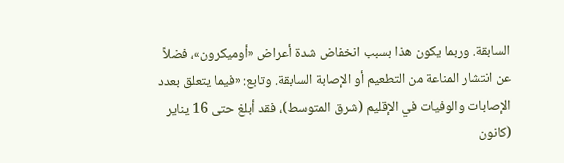السابقة. وربما يكون هذا بسبب انخفاض شدة أعراض «أوميكرون»، فضلاً عن انتشار المناعة من التطعيم أو الإصابة السابقة. وتابع: «فيما يتعلق بعدد الإصابات والوفيات في الإقليم (شرق المتوسط)، فقد أبلغ حتى 16 يناير (كانون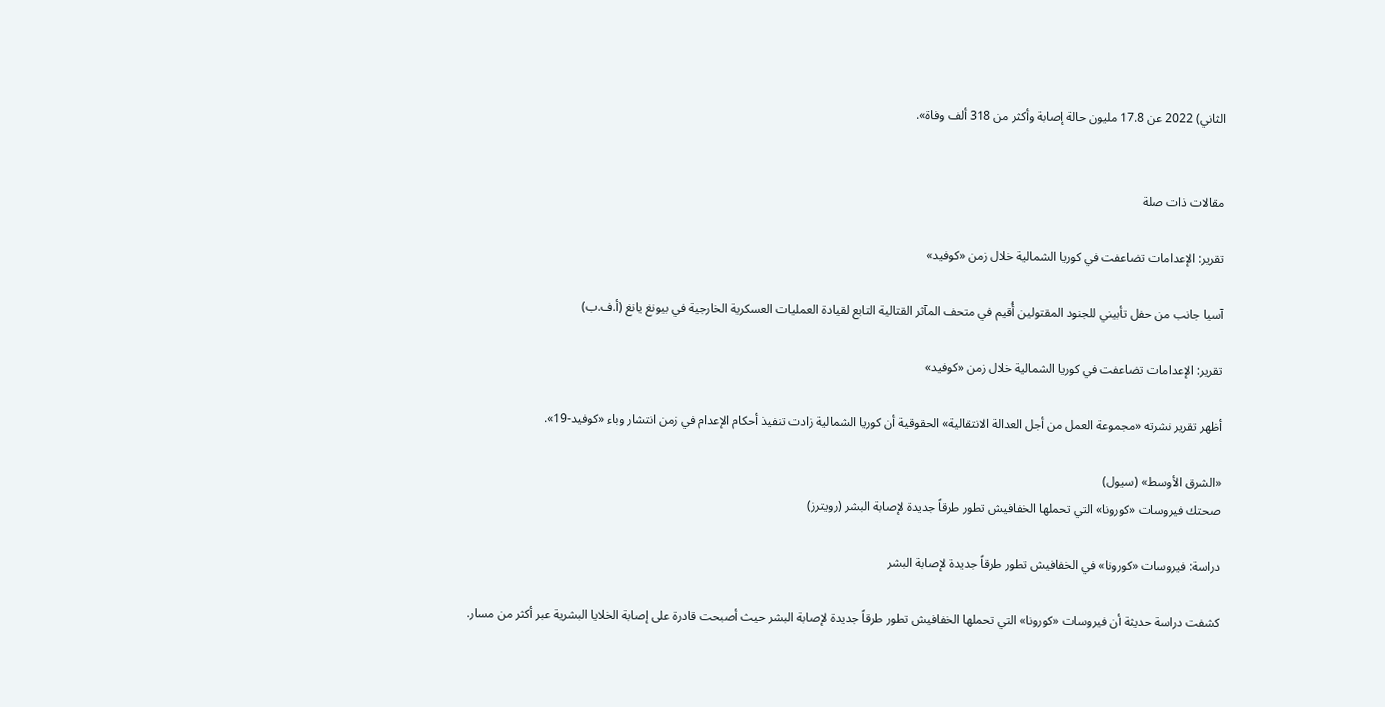الثاني) 2022 عن 17.8 مليون حالة إصابة وأكثر من 318 ألف وفاة».


مقالات ذات صلة

تقرير: الإعدامات تضاعفت في كوريا الشمالية خلال زمن «كوفيد»

آسيا جانب من حفل تأبيني للجنود المقتولين أُقيم في متحف المآثر القتالية التابع لقيادة العمليات العسكرية الخارجية في بيونغ يانغ (أ.ف.ب)

تقرير: الإعدامات تضاعفت في كوريا الشمالية خلال زمن «كوفيد»

أظهر تقرير نشرته «مجموعة العمل من أجل العدالة الانتقالية» الحقوقية أن كوريا الشمالية زادت تنفيذ أحكام الإعدام في زمن انتشار وباء «كوفيد-19».

«الشرق الأوسط» (سيول)
صحتك فيروسات «كورونا» التي تحملها الخفافيش تطور طرقاً جديدة لإصابة البشر (رويترز)

دراسة: فيروسات «كورونا» في الخفافيش تطور طرقاً جديدة لإصابة البشر

كشفت دراسة حديثة أن فيروسات «كورونا» التي تحملها الخفافيش تطور طرقاً جديدة لإصابة البشر حيث أصبحت قادرة على إصابة الخلايا البشرية عبر أكثر من مسار.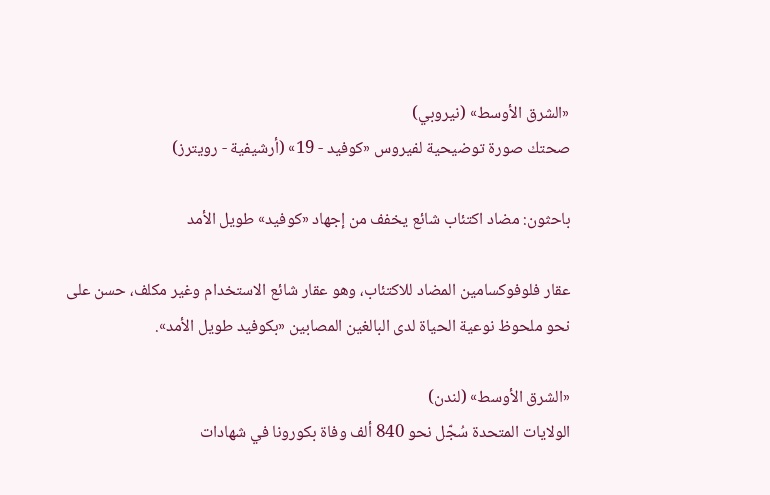«الشرق الأوسط» (نيروبي)
صحتك صورة توضيحية لفيروس «كوفيد - 19» (أرشيفية - رويترز)

باحثون: مضاد اكتئاب شائع يخفف من إجهاد «كوفيد» طويل الأمد

عقار فلوفوكسامين المضاد للاكتئاب، وهو عقار شائع الاستخدام وغير مكلف، حسن على نحو ملحوظ نوعية الحياة لدى البالغين المصابين «بكوفيد طويل الأمد».

«الشرق الأوسط» (لندن)
الولايات المتحدة سُجّل نحو 840 ألف وفاة بكورونا في شهادات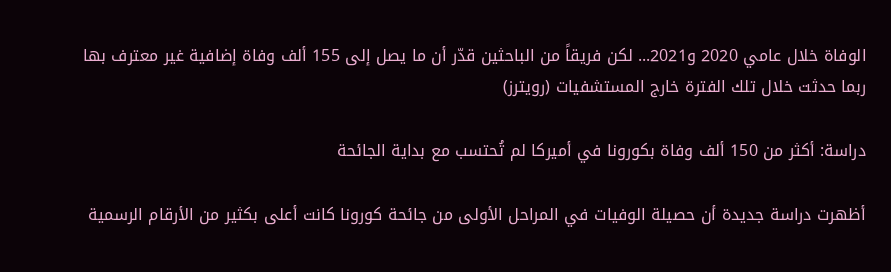الوفاة خلال عامي 2020 و2021... لكن فريقاً من الباحثين قدّر أن ما يصل إلى 155 ألف وفاة إضافية غير معترف بها ربما حدثت خلال تلك الفترة خارج المستشفيات (رويترز)

دراسة: أكثر من 150 ألف وفاة بكورونا في أميركا لم تُحتسب مع بداية الجائحة

أظهرت دراسة جديدة أن حصيلة الوفيات في المراحل الأولى من جائحة كورونا كانت أعلى بكثير من الأرقام الرسمية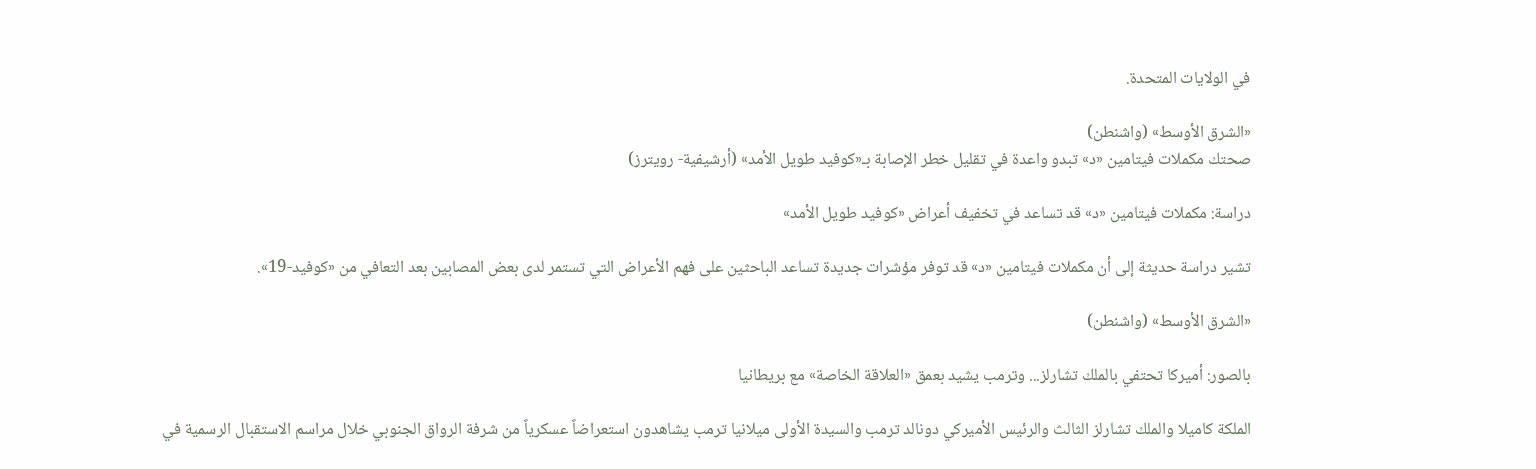في الولايات المتحدة.

«الشرق الأوسط» (واشنطن)
صحتك مكملات فيتامين «د» تبدو واعدة في تقليل خطر الإصابة بـ«كوفيد طويل الأمد» (أرشيفية- رويترز)

دراسة: مكملات فيتامين «د» قد تساعد في تخفيف أعراض «كوفيد طويل الأمد»

تشير دراسة حديثة إلى أن مكملات فيتامين «د» قد توفر مؤشرات جديدة تساعد الباحثين على فهم الأعراض التي تستمر لدى بعض المصابين بعد التعافي من «كوفيد-19».

«الشرق الأوسط» (واشنطن)

بالصور: أميركا تحتفي بالملك تشارلز... وترمب يشيد بعمق «العلاقة الخاصة» مع بريطانيا

الملكة كاميلا والملك تشارلز الثالث والرئيس الأميركي دونالد ترمب والسيدة الأولى ميلانيا ترمب يشاهدون استعراضاً عسكرياً من شرفة الرواق الجنوبي خلال مراسم الاستقبال الرسمية في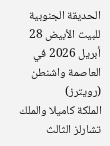الحديقة الجنوبية للبيت الأبيض 28 أبريل 2026 في العاصمة واشنطن (رويترز)
الملكة كاميلا والملك تشارلز الثالث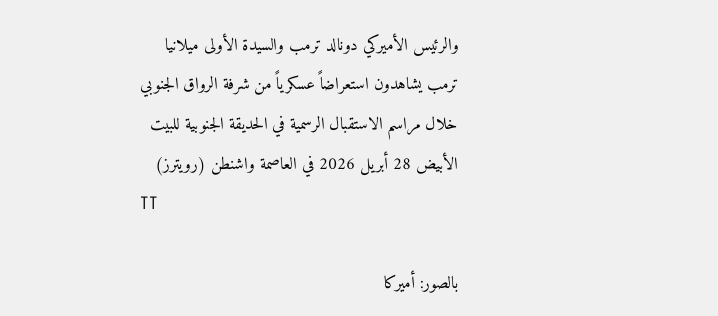والرئيس الأميركي دونالد ترمب والسيدة الأولى ميلانيا ترمب يشاهدون استعراضاً عسكرياً من شرفة الرواق الجنوبي خلال مراسم الاستقبال الرسمية في الحديقة الجنوبية للبيت الأبيض 28 أبريل 2026 في العاصمة واشنطن (رويترز)
TT

بالصور: أميركا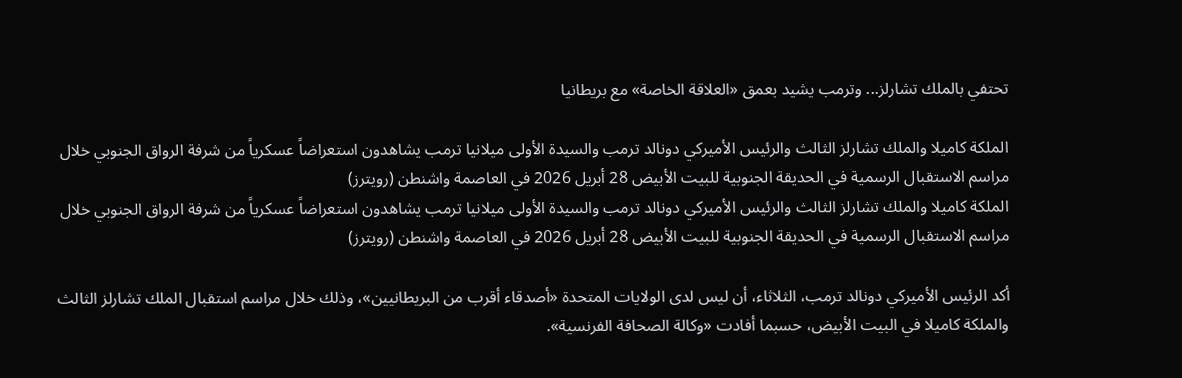تحتفي بالملك تشارلز... وترمب يشيد بعمق «العلاقة الخاصة» مع بريطانيا

الملكة كاميلا والملك تشارلز الثالث والرئيس الأميركي دونالد ترمب والسيدة الأولى ميلانيا ترمب يشاهدون استعراضاً عسكرياً من شرفة الرواق الجنوبي خلال مراسم الاستقبال الرسمية في الحديقة الجنوبية للبيت الأبيض 28 أبريل 2026 في العاصمة واشنطن (رويترز)
الملكة كاميلا والملك تشارلز الثالث والرئيس الأميركي دونالد ترمب والسيدة الأولى ميلانيا ترمب يشاهدون استعراضاً عسكرياً من شرفة الرواق الجنوبي خلال مراسم الاستقبال الرسمية في الحديقة الجنوبية للبيت الأبيض 28 أبريل 2026 في العاصمة واشنطن (رويترز)

أكد الرئيس الأميركي دونالد ترمب، الثلاثاء، أن ليس لدى الولايات المتحدة «أصدقاء أقرب من البريطانيين»، وذلك خلال مراسم استقبال الملك تشارلز الثالث والملكة كاميلا في البيت الأبيض، حسبما أفادت «وكالة الصحافة الفرنسية».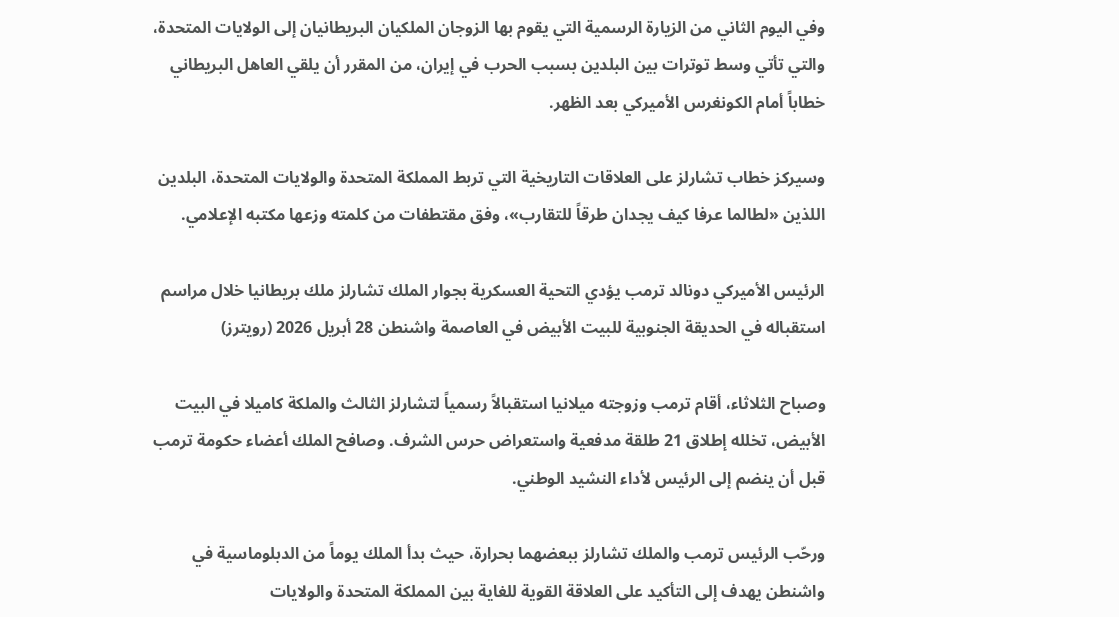وفي اليوم الثاني من الزيارة الرسمية التي يقوم بها الزوجان الملكيان البريطانيان إلى الولايات المتحدة، والتي تأتي وسط توترات بين البلدين بسبب الحرب في إيران، من المقرر أن يلقي العاهل البريطاني خطاباً أمام الكونغرس الأميركي بعد الظهر.

وسيركز خطاب تشارلز على العلاقات التاريخية التي تربط المملكة المتحدة والولايات المتحدة، البلدين اللذين «لطالما عرفا كيف يجدان طرقاً للتقارب»، وفق مقتطفات من كلمته وزعها مكتبه الإعلامي.

الرئيس الأميركي دونالد ترمب يؤدي التحية العسكرية بجوار الملك تشارلز ملك بريطانيا خلال مراسم استقباله في الحديقة الجنوبية للبيت الأبيض في العاصمة واشنطن 28 أبريل 2026 (رويترز)

وصباح الثلاثاء، أقام ترمب وزوجته ميلانيا استقبالاً رسمياً لتشارلز الثالث والملكة كاميلا في البيت الأبيض، تخلله إطلاق 21 طلقة مدفعية واستعراض حرس الشرف. وصافح الملك أعضاء حكومة ترمب قبل أن ينضم إلى الرئيس لأداء النشيد الوطني.

ورحّب الرئيس ترمب والملك تشارلز ببعضهما بحرارة، حيث بدأ الملك يوماً من الدبلوماسية في واشنطن يهدف إلى التأكيد على العلاقة القوية للغاية بين المملكة المتحدة والولايات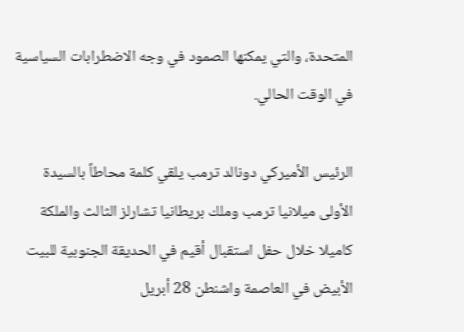المتحدة، والتي يمكنها الصمود في وجه الاضطرابات السياسية في الوقت الحالي.

الرئيس الأميركي دونالد ترمب يلقي كلمة محاطاً بالسيدة الأولى ميلانيا ترمب وملك بريطانيا تشارلز الثالث والملكة كاميلا خلال حفل استقبال أقيم في الحديقة الجنوبية للبيت الأبيض في العاصمة واشنطن 28 أبريل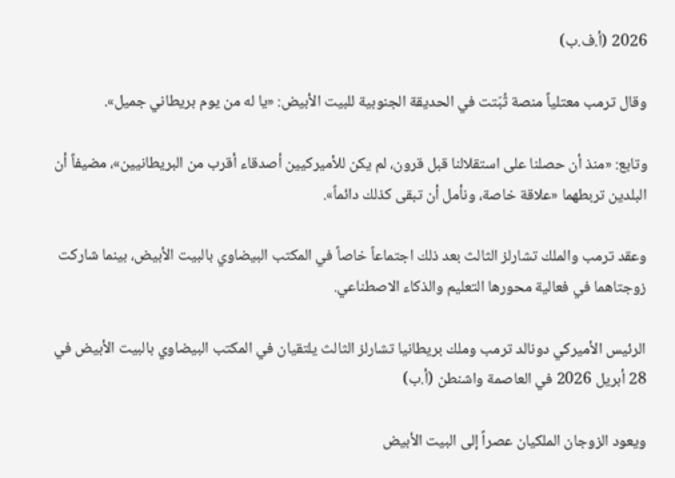2026 (أ.ف.ب)

وقال ترمب معتلياً منصة ثُبّتت في الحديقة الجنوبية للبيت الأبيض: «يا له من يوم بريطاني جميل».

وتابع: «منذ أن حصلنا على استقلالنا قبل قرون، لم يكن للأميركيين أصدقاء أقرب من البريطانيين»، مضيفاً أن البلدين تربطهما «علاقة خاصة، ونأمل أن تبقى كذلك دائماً».

وعقد ترمب والملك تشارلز الثالث بعد ذلك اجتماعاً خاصاً في المكتب البيضاوي بالبيت الأبيض، بينما شاركت زوجتاهما في فعالية محورها التعليم والذكاء الاصطناعي.

الرئيس الأميركي دونالد ترمب وملك بريطانيا تشارلز الثالث يلتقيان في المكتب البيضاوي بالبيت الأبيض في 28 أبريل 2026 في العاصمة واشنطن (أ.ب)

ويعود الزوجان الملكيان عصراً إلى البيت الأبيض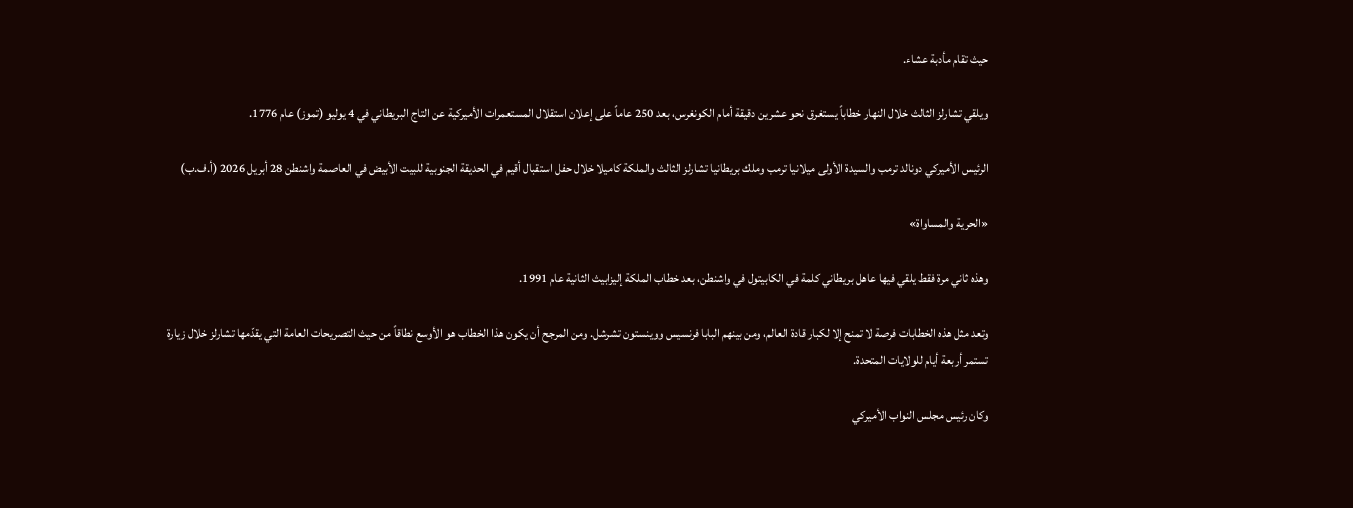حيث تقام مأدبة عشاء.

ويلقي تشارلز الثالث خلال النهار خطاباً يستغرق نحو عشرين دقيقة أمام الكونغرس، بعد 250 عاماً على إعلان استقلال المستعمرات الأميركية عن التاج البريطاني في 4 يوليو (تموز) عام 1776.

الرئيس الأميركي دونالد ترمب والسيدة الأولى ميلانيا ترمب وملك بريطانيا تشارلز الثالث والملكة كاميلا خلال حفل استقبال أقيم في الحديقة الجنوبية للبيت الأبيض في العاصمة واشنطن 28 أبريل 2026 (أ.ف.ب)

«الحرية والمساواة»

وهذه ثاني مرة فقط يلقي فيها عاهل بريطاني كلمة في الكابيتول في واشنطن، بعد خطاب الملكة إليزابيث الثانية عام 1991.

وتعد مثل هذه الخطابات فرصة لا تمنح إلا لكبار قادة العالم، ومن بينهم البابا فرنسيس ووينستون تشرشل. ومن المرجح أن يكون هذا الخطاب هو الأوسع نطاقاً من حيث التصريحات العامة التي يقدّمها تشارلز خلال زيارة تستمر أربعة أيام للولايات المتحدة.

وكان رئيس مجلس النواب الأميركي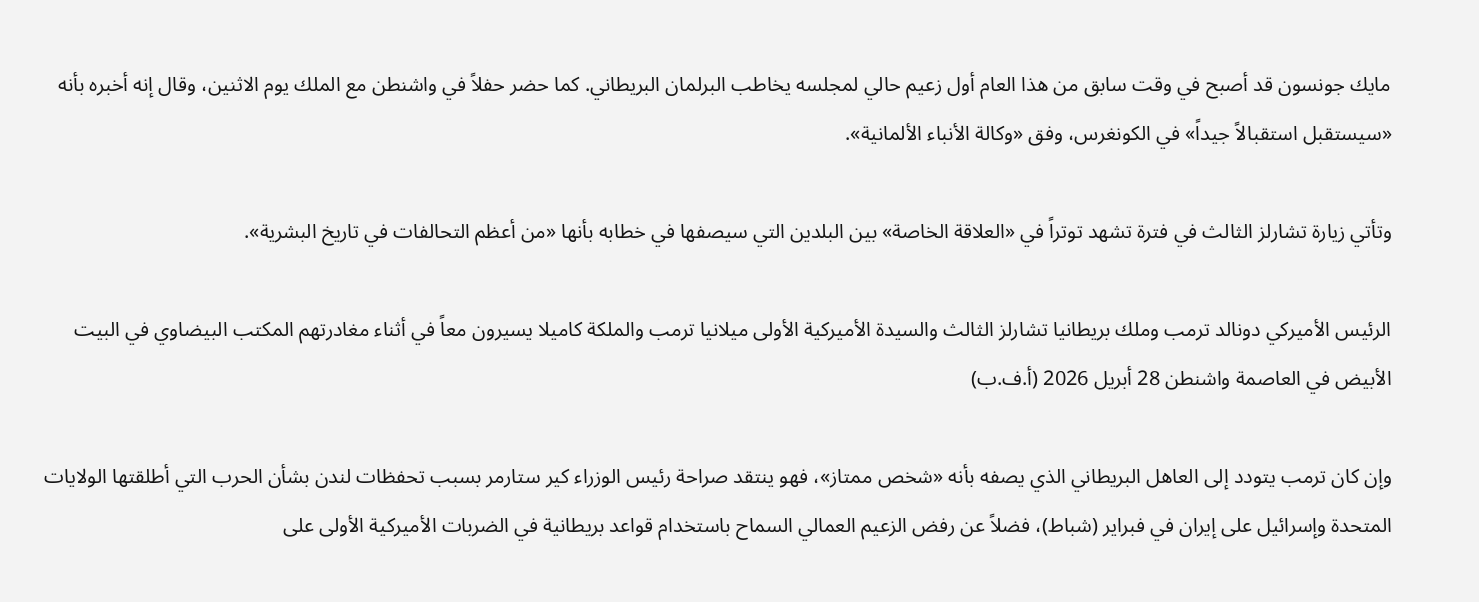مايك جونسون قد أصبح في وقت سابق من هذا العام أول زعيم حالي لمجلسه يخاطب البرلمان البريطاني. كما حضر حفلاً في واشنطن مع الملك يوم الاثنين، وقال إنه أخبره بأنه «سيستقبل استقبالاً جيداً» في الكونغرس، وفق «وكالة الأنباء الألمانية».

وتأتي زيارة تشارلز الثالث في فترة تشهد توتراً في «العلاقة الخاصة» بين البلدين التي سيصفها في خطابه بأنها «من أعظم التحالفات في تاريخ البشرية».

الرئيس الأميركي دونالد ترمب وملك بريطانيا تشارلز الثالث والسيدة الأميركية الأولى ميلانيا ترمب والملكة كاميلا يسيرون معاً في أثناء مغادرتهم المكتب البيضاوي في البيت الأبيض في العاصمة واشنطن 28 أبريل 2026 (أ.ف.ب)

وإن كان ترمب يتودد إلى العاهل البريطاني الذي يصفه بأنه «شخص ممتاز»، فهو ينتقد صراحة رئيس الوزراء كير ستارمر بسبب تحفظات لندن بشأن الحرب التي أطلقتها الولايات المتحدة وإسرائيل على إيران في فبراير (شباط)، فضلاً عن رفض الزعيم العمالي السماح باستخدام قواعد بريطانية في الضربات الأميركية الأولى على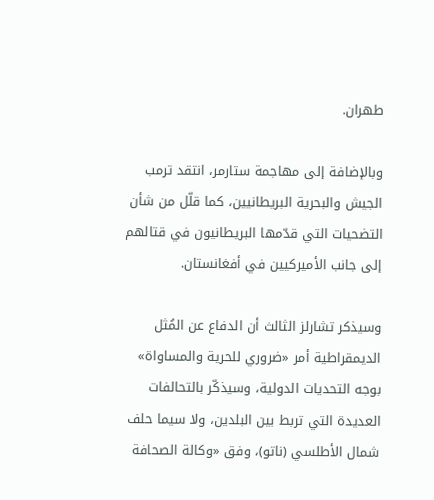طهران.

وبالإضافة إلى مهاجمة ستارمر، انتقد ترمب الجيش والبحرية البريطانيين، كما قلّل من شأن التضحيات التي قدّمها البريطانيون في قتالهم إلى جانب الأميركيين في أفغانستان.

وسيذكر تشارلز الثالث أن الدفاع عن المُثل الديمقراطية أمر «ضروري للحرية والمساواة» بوجه التحديات الدولية، وسيذكّر بالتحالفات العديدة التي تربط بين البلدين، ولا سيما حلف شمال الأطلسي (ناتو)، وفق «وكالة الصحافة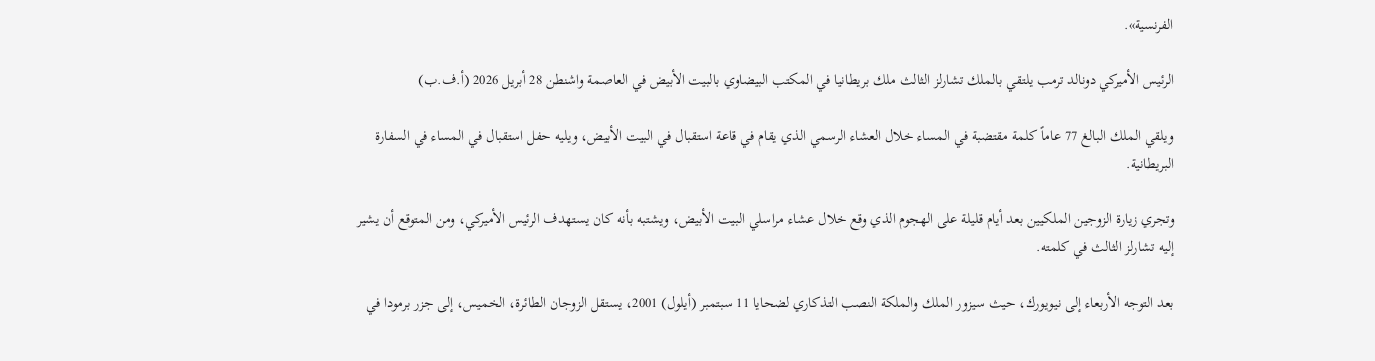الفرنسية».

الرئيس الأميركي دونالد ترمب يلتقي بالملك تشارلز الثالث ملك بريطانيا في المكتب البيضاوي بالبيت الأبيض في العاصمة واشنطن 28 أبريل 2026 (أ.ف.ب)

ويلقي الملك البالغ 77 عاماً كلمة مقتضبة في المساء خلال العشاء الرسمي الذي يقام في قاعة استقبال في البيت الأبيض، ويليه حفل استقبال في المساء في السفارة البريطانية.

وتجري زيارة الزوجين الملكيين بعد أيام قليلة على الهجوم الذي وقع خلال عشاء مراسلي البيت الأبيض، ويشتبه بأنه كان يستهدف الرئيس الأميركي، ومن المتوقع أن يشير إليه تشارلز الثالث في كلمته.

بعد التوجه الأربعاء إلى نيويورك، حيث سيزور الملك والملكة النصب التذكاري لضحايا 11 سبتمبر (أيلول) 2001، يستقل الزوجان الطائرة، الخميس، إلى جزر برمودا في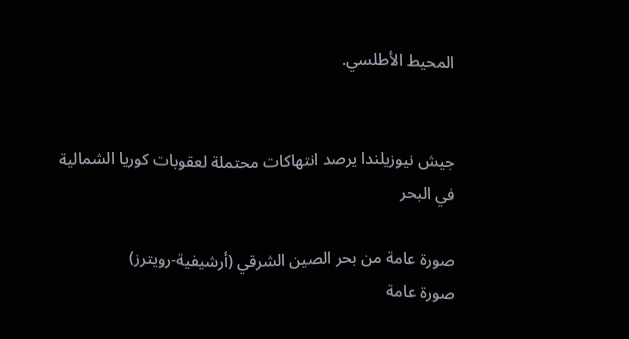المحيط الأطلسي.


جيش نيوزيلندا يرصد انتهاكات محتملة لعقوبات كوريا الشمالية في البحر

صورة عامة من بحر الصين الشرقي (أرشيفية-رويترز)
صورة عامة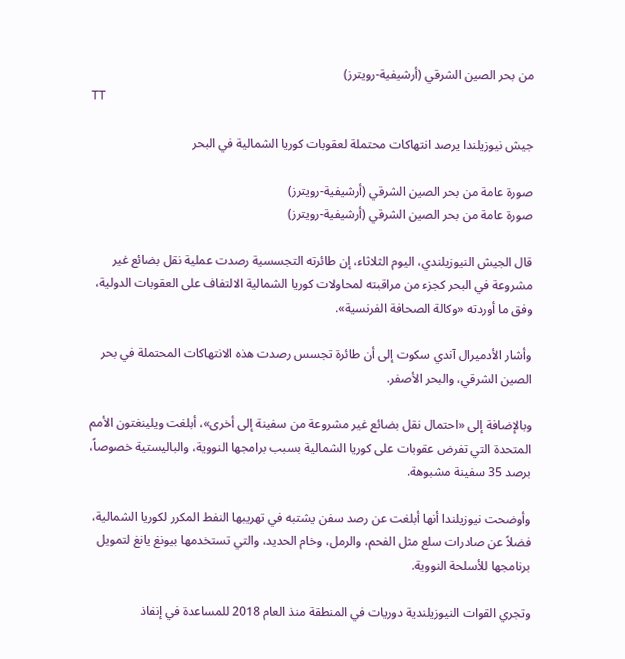من بحر الصين الشرقي (أرشيفية-رويترز)
TT

جيش نيوزيلندا يرصد انتهاكات محتملة لعقوبات كوريا الشمالية في البحر

صورة عامة من بحر الصين الشرقي (أرشيفية-رويترز)
صورة عامة من بحر الصين الشرقي (أرشيفية-رويترز)

قال الجيش النيوزيلندي، اليوم الثلاثاء، إن طائرته التجسسية رصدت عملية نقل بضائع غير مشروعة في البحر كجزء من مراقبته لمحاولات كوريا الشمالية الالتفاف على العقوبات الدولية، وفق ما أوردته «وكالة الصحافة الفرنسية».

وأشار الأدميرال آندي سكوت إلى أن طائرة تجسس رصدت هذه الانتهاكات المحتملة في بحر الصين الشرقي، والبحر الأصفر.

وبالإضافة إلى «احتمال نقل بضائع غير مشروعة من سفينة إلى أخرى»، أبلغت ويلينغتون الأمم المتحدة التي تفرض عقوبات على كوريا الشمالية بسبب برامجها النووية، والباليستية خصوصاً، برصد 35 سفينة مشبوهة.

وأوضحت نيوزيلندا أنها أبلغت عن رصد سفن يشتبه في تهريبها النفط المكرر لكوريا الشمالية، فضلاً عن صادرات سلع مثل الفحم، والرمل، وخام الحديد، والتي تستخدمها بيونغ يانغ لتمويل برنامجها للأسلحة النووية.

وتجري القوات النيوزيلندية دوريات في المنطقة منذ العام 2018 للمساعدة في إنفاذ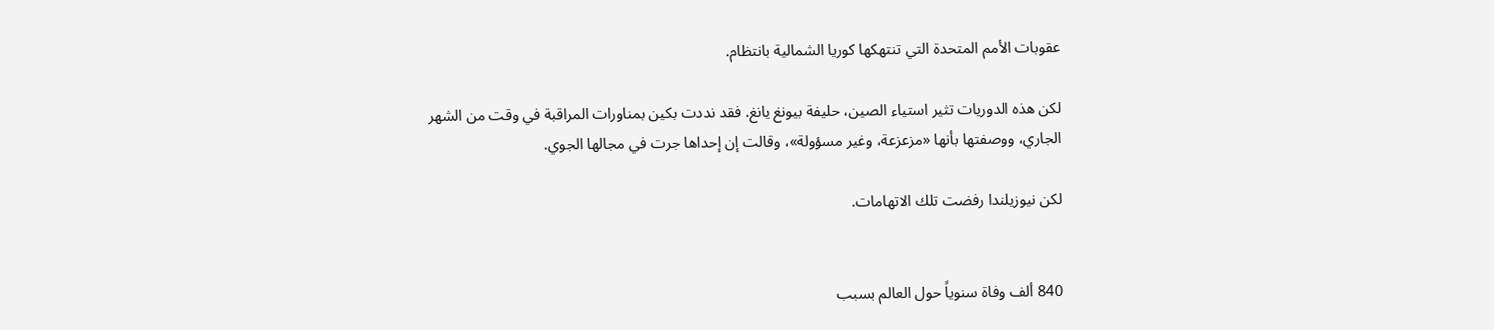عقوبات الأمم المتحدة التي تنتهكها كوريا الشمالية بانتظام.

لكن هذه الدوريات تثير استياء الصين، حليفة بيونغ يانغ. فقد نددت بكين بمناورات المراقبة في وقت من الشهر الجاري، ووصفتها بأنها «مزعزعة، وغير مسؤولة»، وقالت إن إحداها جرت في مجالها الجوي.

لكن نيوزيلندا رفضت تلك الاتهامات.


840 ألف وفاة سنوياً حول العالم بسبب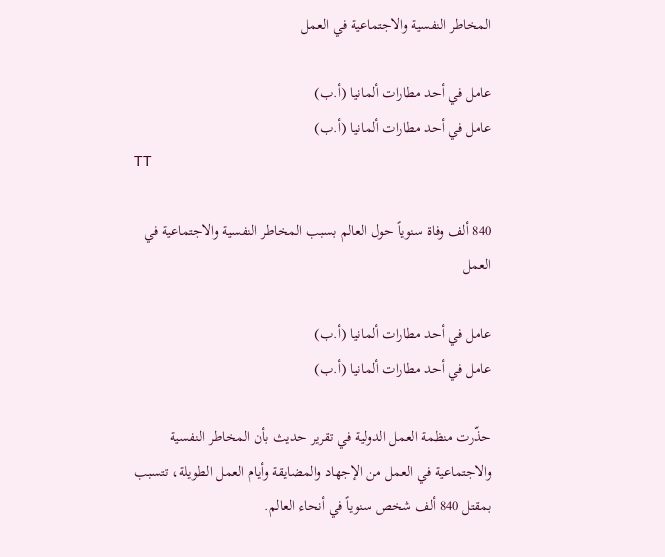المخاطر النفسية والاجتماعية في العمل

عامل في أحد مطارات ألمانيا (أ.ب)
عامل في أحد مطارات ألمانيا (أ.ب)
TT

840 ألف وفاة سنوياً حول العالم بسبب المخاطر النفسية والاجتماعية في العمل

عامل في أحد مطارات ألمانيا (أ.ب)
عامل في أحد مطارات ألمانيا (أ.ب)

حذّرت منظمة العمل الدولية في تقرير حديث بأن المخاطر النفسية والاجتماعية في العمل من الإجهاد والمضايقة وأيام العمل الطويلة، تتسبب بمقتل 840 ألف شخص سنوياً في أنحاء العالم.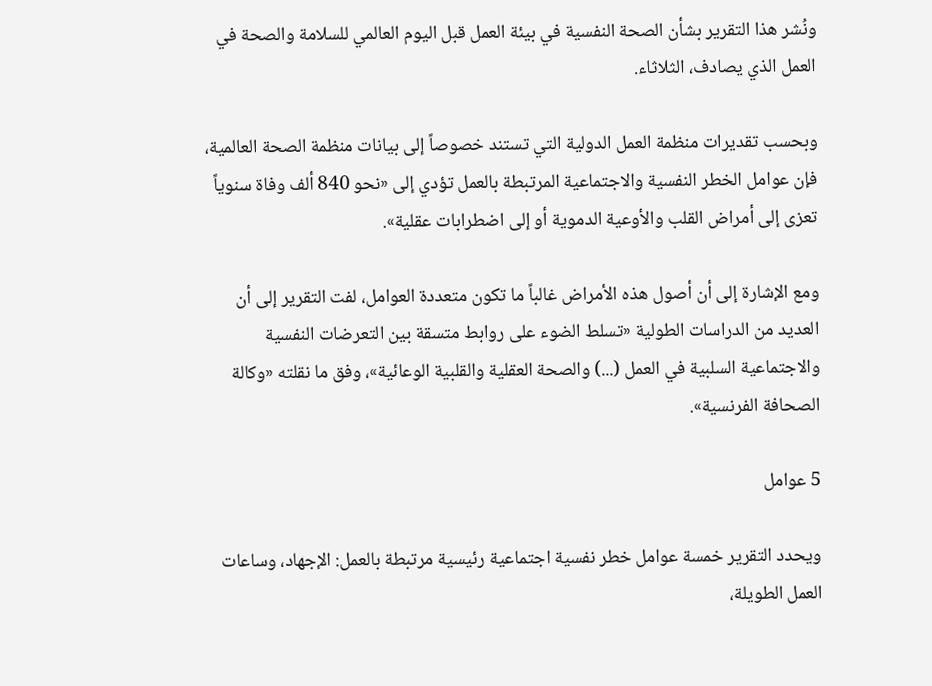ونُشر هذا التقرير بشأن الصحة النفسية في بيئة العمل قبل اليوم العالمي للسلامة والصحة في العمل الذي يصادف، الثلاثاء.

وبحسب تقديرات منظمة العمل الدولية التي تستند خصوصاً إلى بيانات منظمة الصحة العالمية، فإن عوامل الخطر النفسية والاجتماعية المرتبطة بالعمل تؤدي إلى «نحو 840 ألف وفاة سنوياً تعزى إلى أمراض القلب والأوعية الدموية أو إلى اضطرابات عقلية».

ومع الإشارة إلى أن أصول هذه الأمراض غالباً ما تكون متعددة العوامل، لفت التقرير إلى أن العديد من الدراسات الطولية «تسلط الضوء على روابط متسقة بين التعرضات النفسية والاجتماعية السلبية في العمل (...) والصحة العقلية والقلبية الوعائية»، وفق ما نقلته «وكالة الصحافة الفرنسية».

5 عوامل

ويحدد التقرير خمسة عوامل خطر نفسية اجتماعية رئيسية مرتبطة بالعمل: الإجهاد، وساعات العمل الطويلة،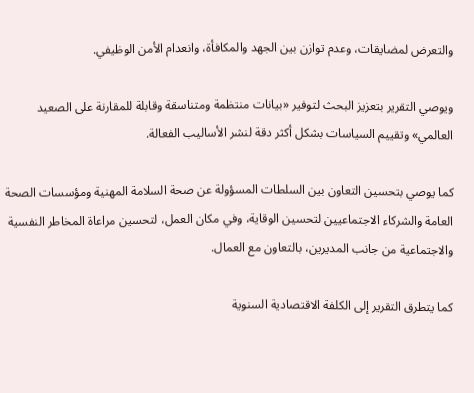والتعرض لمضايقات، وعدم توازن بين الجهد والمكافأة، وانعدام الأمن الوظيفي.

ويوصي التقرير بتعزيز البحث لتوفير «بيانات منتظمة ومتناسقة وقابلة للمقارنة على الصعيد العالمي» وتقييم السياسات بشكل أكثر دقة لنشر الأساليب الفعالة.

كما يوصي بتحسين التعاون بين السلطات المسؤولة عن صحة السلامة المهنية ومؤسسات الصحة العامة والشركاء الاجتماعيين لتحسين الوقاية، وفي مكان العمل، لتحسين مراعاة المخاطر النفسية والاجتماعية من جانب المديرين، بالتعاون مع العمال.

كما يتطرق التقرير إلى الكلفة الاقتصادية السنوية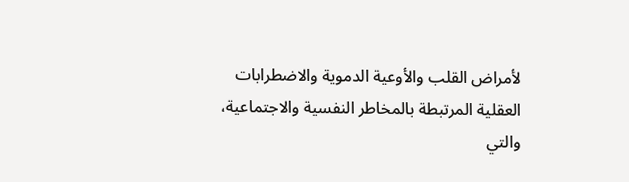لأمراض القلب والأوعية الدموية والاضطرابات العقلية المرتبطة بالمخاطر النفسية والاجتماعية، والتي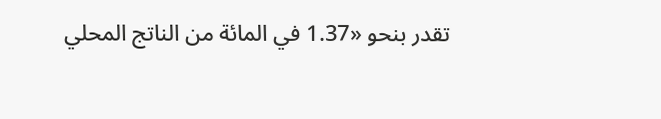تقدر بنحو «1.37 في المائة من الناتج المحلي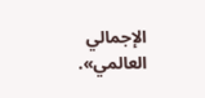الإجمالي العالمي».